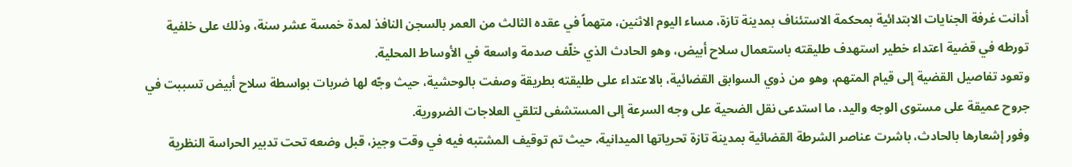أدانت غرفة الجنايات الابتدائية بمحكمة الاستئناف بمدينة تازة، مساء اليوم الاثنين، متهماً في عقده الثالث من العمر بالسجن النافذ لمدة خمسة عشر سنة، وذلك على خلفية تورطه في قضية اعتداء خطير استهدف طليقته باستعمال سلاح أبيض، وهو الحادث الذي خلّف صدمة واسعة في الأوساط المحلية.
وتعود تفاصيل القضية إلى قيام المتهم، وهو من ذوي السوابق القضائية، بالاعتداء على طليقته بطريقة وصفت بالوحشية، حيث وجّه لها ضربات بواسطة سلاح أبيض تسببت في جروح عميقة على مستوى الوجه واليد، ما استدعى نقل الضحية على وجه السرعة إلى المستشفى لتلقي العلاجات الضرورية.
وفور إشعارها بالحادث، باشرت عناصر الشرطة القضائية بمدينة تازة تحرياتها الميدانية، حيث تم توقيف المشتبه فيه في وقت وجيز، قبل وضعه تحت تدبير الحراسة النظرية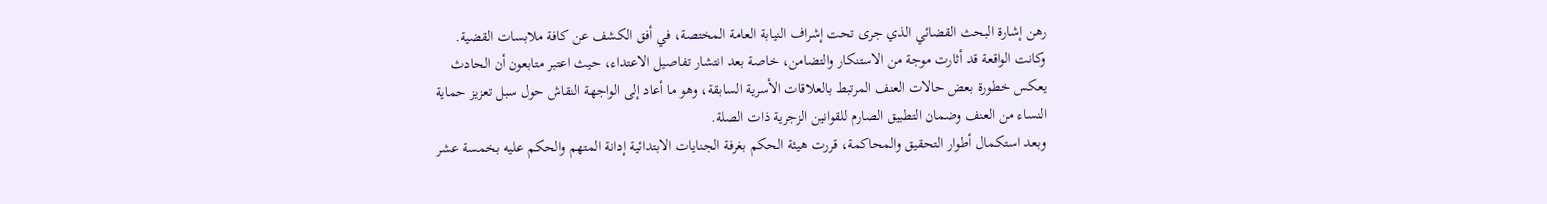رهن إشارة البحث القضائي الذي جرى تحت إشراف النيابة العامة المختصة، في أفق الكشف عن كافة ملابسات القضية.
وكانت الواقعة قد أثارت موجة من الاستنكار والتضامن، خاصة بعد انتشار تفاصيل الاعتداء، حيث اعتبر متابعون أن الحادث يعكس خطورة بعض حالات العنف المرتبط بالعلاقات الأسرية السابقة، وهو ما أعاد إلى الواجهة النقاش حول سبل تعزيز حماية النساء من العنف وضمان التطبيق الصارم للقوانين الزجرية ذات الصلة.
وبعد استكمال أطوار التحقيق والمحاكمة، قررت هيئة الحكم بغرفة الجنايات الابتدائية إدانة المتهم والحكم عليه بخمسة عشر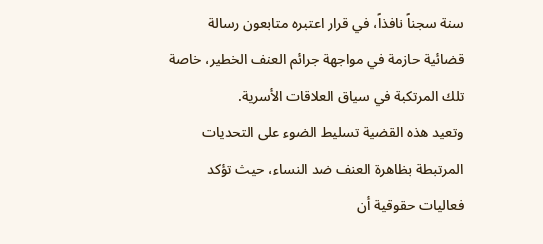سنة سجناً نافذاً، في قرار اعتبره متابعون رسالة قضائية حازمة في مواجهة جرائم العنف الخطير، خاصة تلك المرتكبة في سياق العلاقات الأسرية.
وتعيد هذه القضية تسليط الضوء على التحديات المرتبطة بظاهرة العنف ضد النساء، حيث تؤكد فعاليات حقوقية أن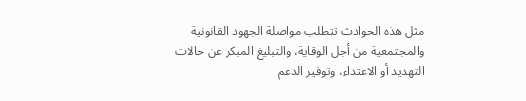مثل هذه الحوادث تتطلب مواصلة الجهود القانونية والمجتمعية من أجل الوقاية، والتبليغ المبكر عن حالات التهديد أو الاعتداء، وتوفير الدعم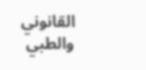القانوني والطبي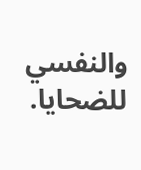والنفسي للضحايا.